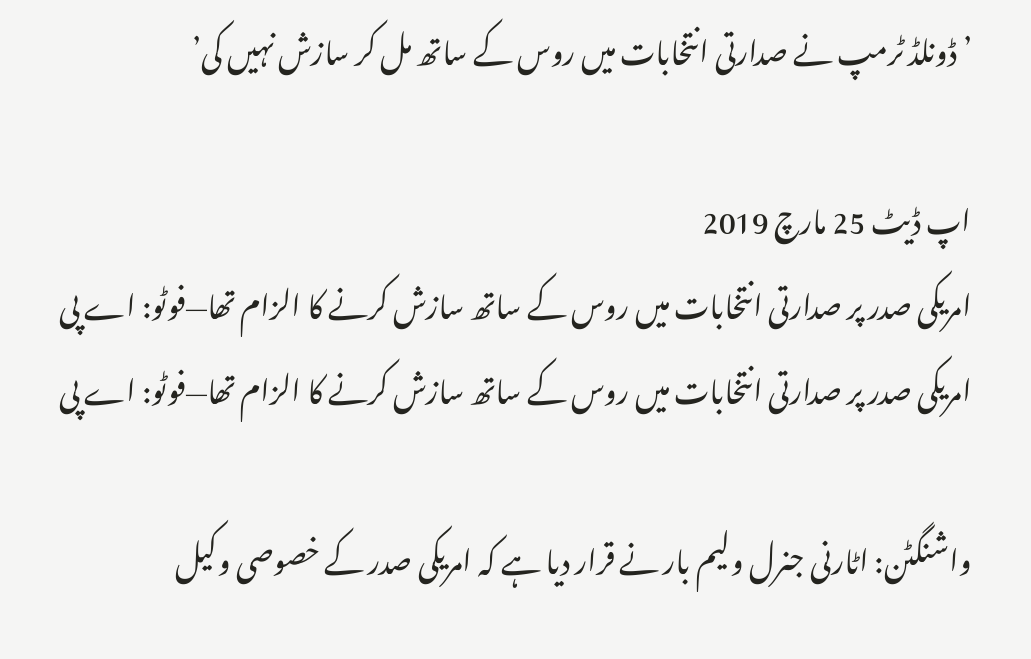’ڈونلڈ ٹرمپ نے صدارتی انتخابات میں روس کے ساتھ مل کر سازش نہیں کی’

اپ ڈیٹ 25 مارچ 2019
امریکی صدر پر صدارتی انتخابات میں روس کے ساتھ سازش کرنے کا الزام تھا—فوٹو: اے پی
امریکی صدر پر صدارتی انتخابات میں روس کے ساتھ سازش کرنے کا الزام تھا—فوٹو: اے پی

واشنگٹن: اٹارنی جنرل ولیم بار نے قرار دیا ہے کہ امریکی صدر کے خصوصی وکیل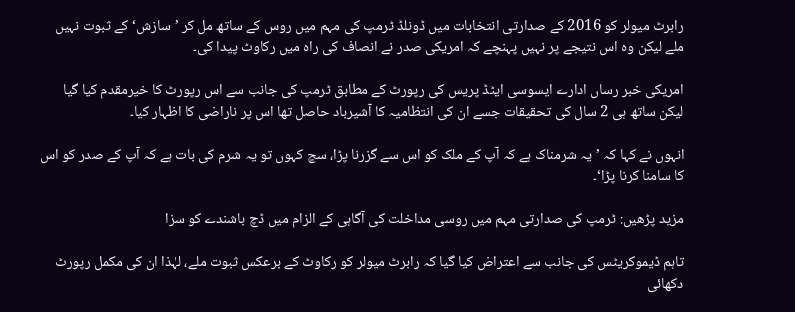رابرٹ میولر کو 2016 کے صدارتی انتخابات میں ڈونلڈ ٹرمپ کی مہم میں روس کے ساتھ مل کر ’سازش‘ کے ثبوت نہیں ملے لیکن وہ اس نتیجے پر نہیں پہنچے کہ امریکی صدر نے انصاف کی راہ میں رکاوٹ پیدا کی۔

امریکی خبر رساں ادارے ایسوسی ایٹڈ پریس کی رپورٹ کے مطابق ٹرمپ کی جانب سے اس رپورٹ کا خیرمقدم کیا گیا لیکن ساتھ ہی 2 سال کی تحقیقات جسے ان کی انتظامیہ کا آشیرباد حاصل تھا اس پر ناراضی کا اظہار کیا۔

انہوں نے کہا کہ ’یہ شرمناک ہے کہ آپ کے ملک کو اس سے گزرنا پڑا، سچ کہوں تو یہ شرم کی بات ہے کہ آپ کے صدر کو اس کا سامنا کرنا پڑا‘۔

مزید پڑھیں: ٹرمپ کی صدارتی مہم میں روسی مداخلت کی آگاہی کے الزام میں ڈچ باشندے کو سزا

تاہم ڈیموکریٹس کی جانب سے اعتراض کیا گیا کہ رابرٹ میولر کو رکاوٹ کے برعکس ثبوت ملے، لہٰذا ان کی مکمل رپورٹ دکھائی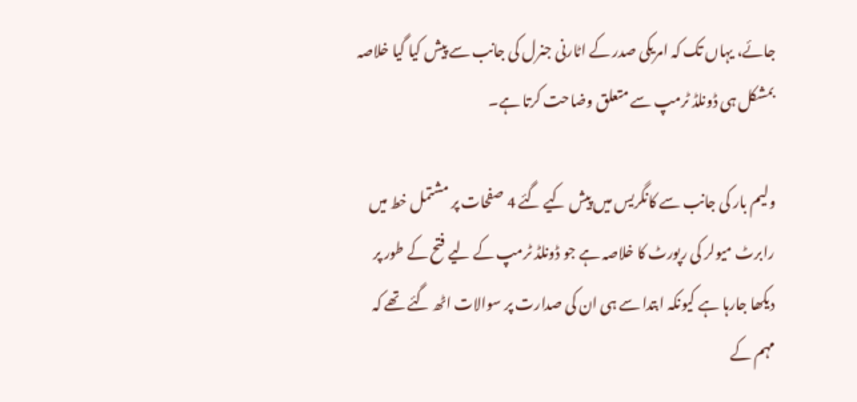جائے، یہاں تک کہ امریکی صدر کے اٹارنی جنرل کی جانب سے پیش کیا گیا خلاصہ بمشکل ہی ڈونلڈ ٹرمپ سے متعلق وضاحت کرتا ہے۔

ولیم بار کی جانب سے کانگریس میں پیش کیے گئے 4 صفحات پر مشتمل خط میں رابرٹ میولر کی رپورٹ کا خلاصہ ہے جو ڈونلڈ ٹرمپ کے لیے فتح کے طور پر دیکھا جارہا ہے کیونکہ ابتدا سے ہی ان کی صدارت پر سوالات اٹھ گئے تھے کہ مہم کے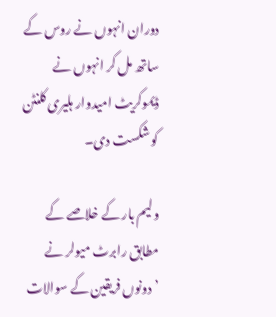دوران انہوں نے روس کے ساتھ مل کر انہوں نے ڈیموکریٹ امیدوار ہلیری کلنٹن کو شکست دی۔

ولیم بار کے خلاصے کے مطابق رابرٹ میولر نے ’دونوں فریقین کے سوالات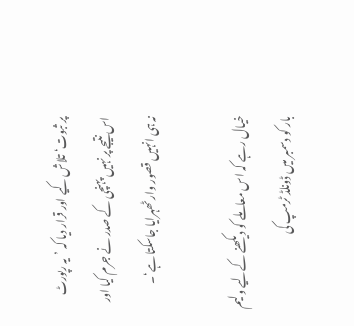پر ثبوت‘ تلاش کیے اور قرار دیا کہ ’یہ رپورٹ اس نتیجے پر نہیں پہنچی کے صدر نے جرم کیا اور نہ ہی انہیں قصور وار ٹھہرایا جاسکتا ہے‘۔

خیال رہے کہ اس معاملے کو دیکھنے کےلیے ولیم بار کو دسمبر میں ڈونلڈ ٹرمپ کی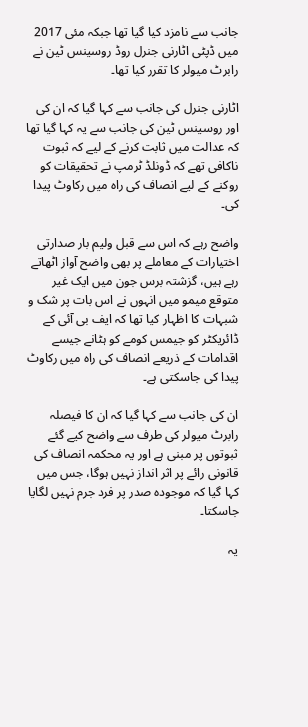جانب سے نامزد کیا گیا تھا جبکہ مئی 2017 میں ڈپٹی اٹارنی جنرل روڈ روسینس ٹین نے رابرٹ میولر کا تقرر کیا تھا۔

اٹارنی جنرل کی جانب سے کہا گیا کہ ان کی اور روسینس ٹین کی جانب سے یہ کہا گیا تھا کہ عدالت میں ثابت کرنے کے لیے کہ ثبوت ناکافی تھے کہ ڈونلڈ ٹرمپ نے تحقیقات کو روکنے کے لیے انصاف کی راہ میں رکاوٹ پیدا کی۔

واضح رہے کہ اس سے قبل ولیم بار صدارتی اختیارات کے معاملے پر بھی واضح آواز اٹھاتے رہے ہیں، گزشتہ برس جون میں ایک غیر متوقع میمو میں انہوں نے اس بات پر شک و شبہات کا اظہار کیا تھا کہ ایف بی آئی کے ڈائریکٹر کو جیمس کومے کو ہٹانے جیسے اقدامات کے ذریعے انصاف کی راہ میں رکاوٹ پیدا کی جاسکتی ہے۔

ان کی جانب سے کہا گیا کہ ان کا فیصلہ رابرٹ میولر کی طرف سے واضح کیے گئے ثبوتوں پر مبنی ہے اور یہ محکمہ انصاف کی قانونی رائے پر اثر انداز نہیں ہوگا، جس میں کہا گیا کہ موجودہ صدر پر فرد جرم نہیں لگایا جاسکتا۔

یہ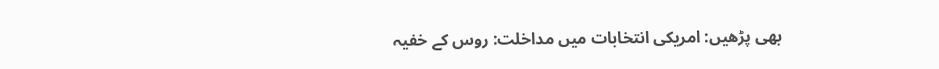بھی پڑھیں: امریکی انتخابات میں مداخلت: روس کے خفیہ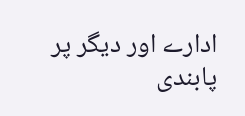ادارے اور دیگر پر پابندی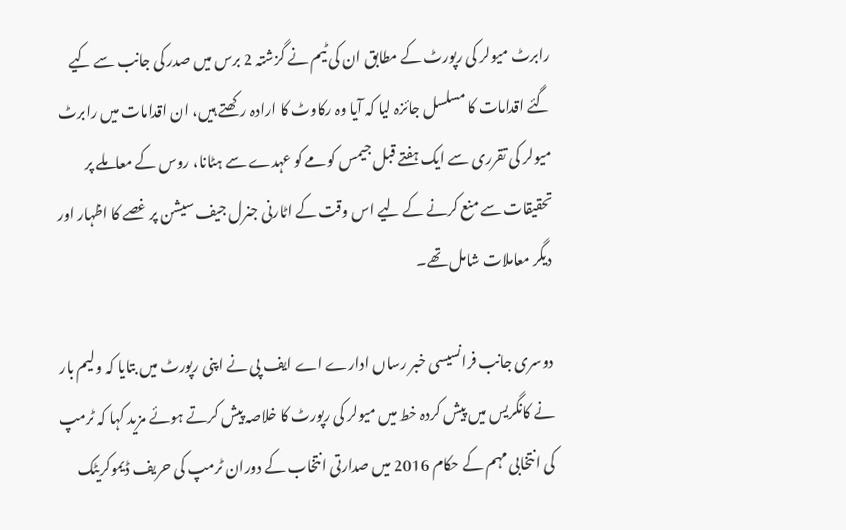رابرٹ میولر کی رپورٹ کے مطابق ان کی ٹیم نے گزشتہ 2 برس میں صدر کی جانب سے کیے گئے اقدامات کا مسلسل جائزہ لیا کہ آیا وہ رکاوٹ کا ارادہ رکھتے ہیں، ان اقدامات میں رابرٹ میولر کی تقرری سے ایک ہفتے قبل جیمس کومے کو عہدے سے ہٹانا، روس کے معاملے پر تحقیقات سے منع کرنے کے لیے اس وقت کے اٹارنی جنرل جیف سیشن پر غصے کا اظہار اور دیگر معاملات شامل تھے۔

دوسری جانب فرانسیسی خبر رساں ادارے اے ایف پی نے اپنی رپورٹ میں بتایا کہ ولیم بار نے کانگریس میں پیش کردہ خط میں میولر کی رپورٹ کا خلاصہ پیش کرتے ہوئے مزید کہا کہ ٹرمپ کی انتخابی مہم کے حکام 2016 میں صدارتی انتخاب کے دوران ٹرمپ کی حریف ڈیموکریٹک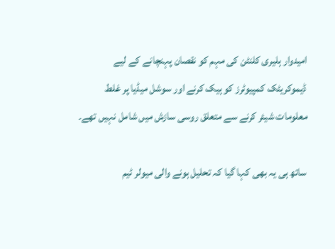امیدوار ہلیری کلنٹن کی مہم کو نقصان پہنچانے کے لیے ڈیموکریٹک کمپیوٹرز کو ہیک کرنے اور سوشل میڈیا پر غلط معلومات شیئر کرنے سے متعلق روسی سازش میں شامل نہیں تھے۔

ساتھ ہی یہ بھی کہا گیا کہ تحلیل ہونے والی میولر ٹیم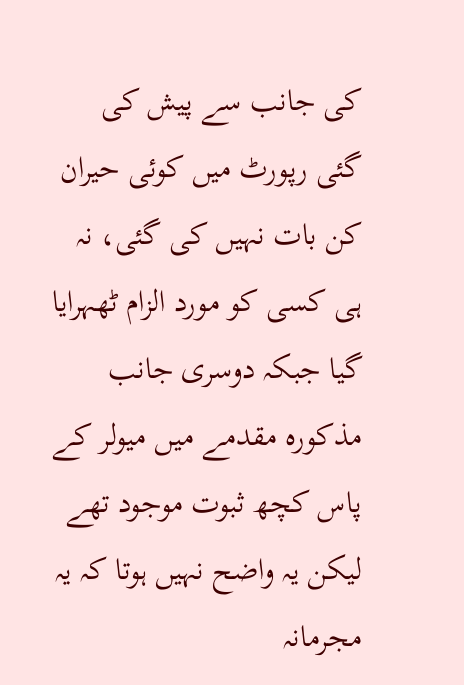کی جانب سے پیش کی گئی رپورٹ میں کوئی حیران کن بات نہیں کی گئی، نہ ہی کسی کو مورد الزام ٹھہرایا گیا جبکہ دوسری جانب مذکورہ مقدمے میں میولر کے پاس کچھ ثبوت موجود تھے لیکن یہ واضح نہیں ہوتا کہ یہ مجرمانہ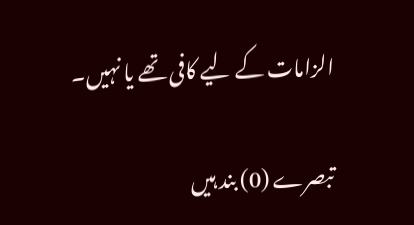الزامات کے لیے کافی تھے یا نہیں۔

تبصرے (0) بند ہیں